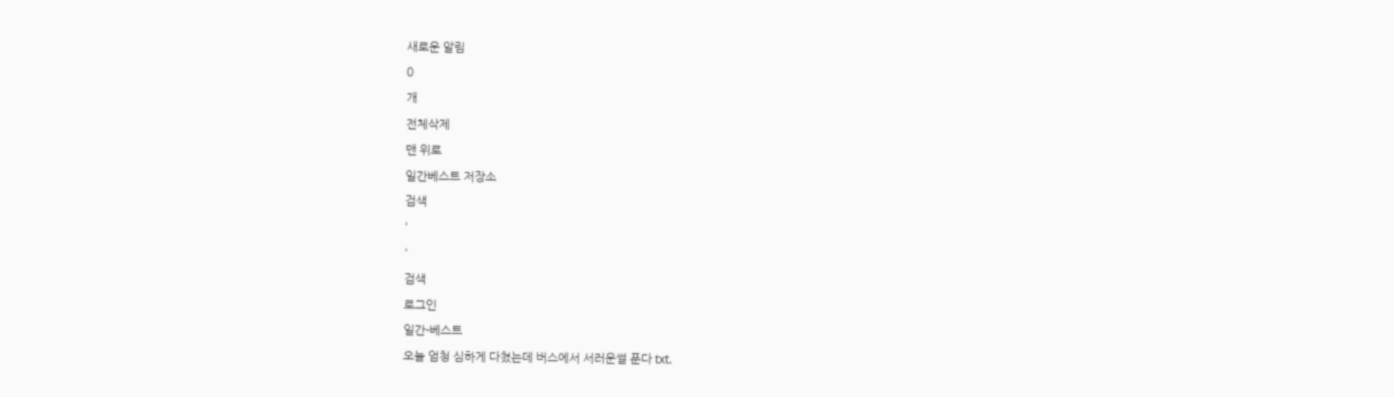새로운 알림
0
개
전체삭제
맨 위로
일간베스트 저장소
검색
'
'
검색
로그인
일간-베스트
오늘 엄청 심하게 다쳤는데 버스에서 서러운썰 푼다 txt.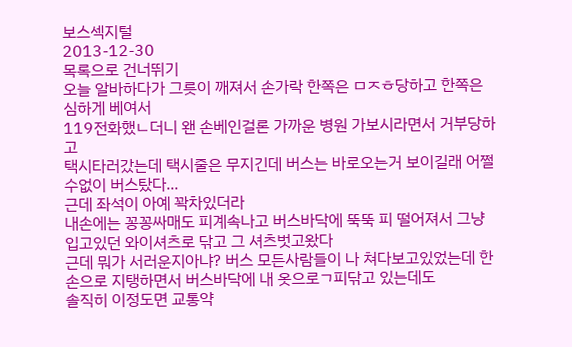보스섹지털
2013-12-30
목록으로 건너뛰기
오늘 알바하다가 그릇이 깨져서 손가락 한쪽은 ㅁㅈㅎ당하고 한쪽은 심하게 베여서
119전화했ㄴ더니 왠 손베인걸론 가까운 병원 가보시라면서 거부당하고
택시타러갔는데 택시줄은 무지긴데 버스는 바로오는거 보이길래 어쩔수없이 버스탔다...
근데 좌석이 아예 꽉차있더라
내손에는 꽁꽁싸매도 피계속나고 버스바닥에 뚝뚝 피 떨어져서 그냥 입고있던 와이셔츠로 닦고 그 셔츠벗고왔다
근데 뭐가 서러운지아냐? 버스 모든사람들이 나 쳐다보고있었는데 한손으로 지탱하면서 버스바닥에 내 옷으로ㄱ피닦고 있는데도
솔직히 이정도면 교통약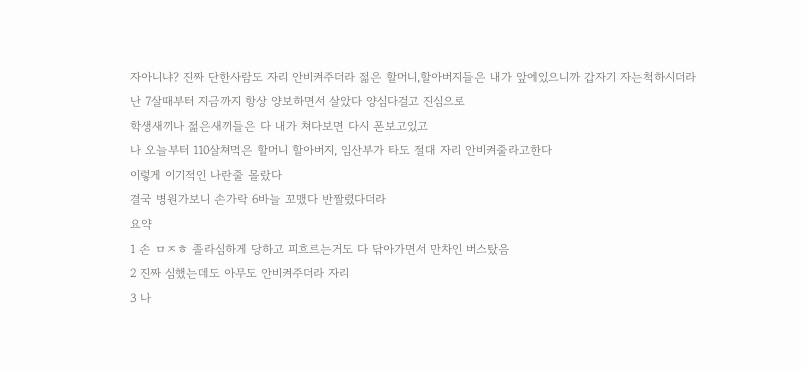자아니냐? 진짜 단한사람도 자리 안비켜주더라 젊은 할머니,할아버지들은 내가 앞에있으니까 갑자기 자는척하시더라
난 7살때부터 지금까지 항상 양보하면서 살았다 양심다걸고 진심으로
학생새끼나 젊은새끼들은 다 내가 쳐다보면 다시 폰보고있고
나 오늘부터 110살쳐먹은 할머니 할아버지, 임산부가 타도 절대 자리 안비켜줄라고한다
이렇게 이기적인 나란줄 몰랐다
결국 병원가보니 손가락 6바늘 꼬맸다 반짤렸다더라
요약
1 손 ㅁㅈㅎ 졸라심하게 당하고 피흐르는거도 다 닦아가면서 만차인 버스탔음
2 진짜 심했는데도 아무도 안비켜주더라 자리
3 나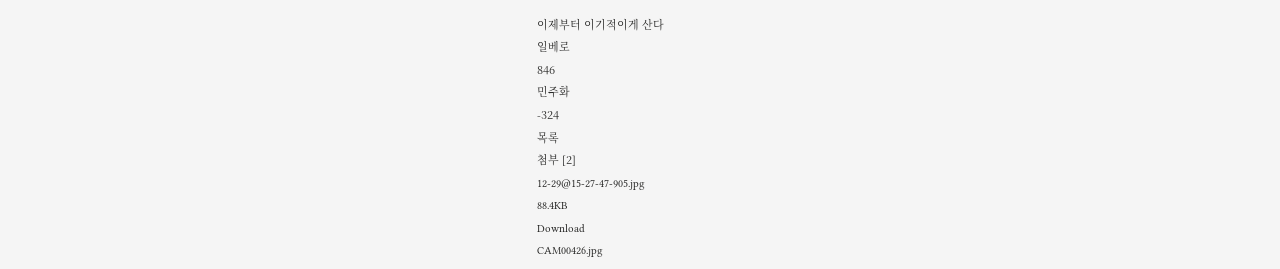이제부터 이기적이게 산다
일베로
846
민주화
-324
목록
첨부 [2]
12-29@15-27-47-905.jpg
88.4KB
Download
CAM00426.jpg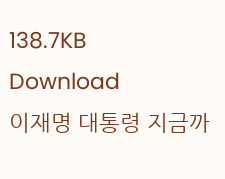138.7KB
Download
이재명 대통령 지금까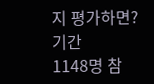지 평가하면?
기간
1148명 참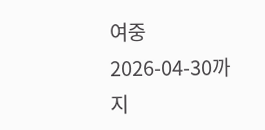여중
2026-04-30까지